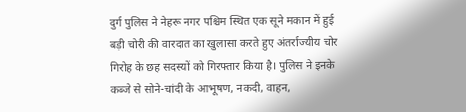दुर्ग पुलिस ने नेहरू नगर पश्चिम स्थित एक सूने मकान में हुई बड़ी चोरी की वारदात का खुलासा करते हुए अंतर्राज्यीय चोर गिरोह के छह सदस्यों को गिरफ्तार किया है। पुलिस ने इनके कब्जे से सोने-चांदी के आभूषण, नकदी, वाहन,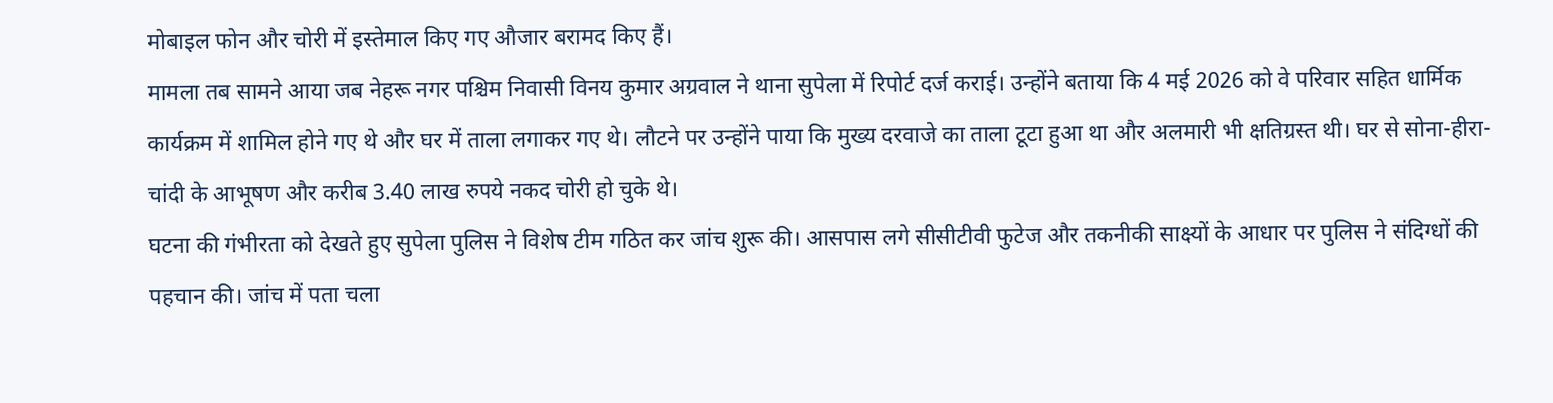मोबाइल फोन और चोरी में इस्तेमाल किए गए औजार बरामद किए हैं।
मामला तब सामने आया जब नेहरू नगर पश्चिम निवासी विनय कुमार अग्रवाल ने थाना सुपेला में रिपोर्ट दर्ज कराई। उन्होंने बताया कि 4 मई 2026 को वे परिवार सहित धार्मिक कार्यक्रम में शामिल होने गए थे और घर में ताला लगाकर गए थे। लौटने पर उन्होंने पाया कि मुख्य दरवाजे का ताला टूटा हुआ था और अलमारी भी क्षतिग्रस्त थी। घर से सोना-हीरा-चांदी के आभूषण और करीब 3.40 लाख रुपये नकद चोरी हो चुके थे।
घटना की गंभीरता को देखते हुए सुपेला पुलिस ने विशेष टीम गठित कर जांच शुरू की। आसपास लगे सीसीटीवी फुटेज और तकनीकी साक्ष्यों के आधार पर पुलिस ने संदिग्धों की पहचान की। जांच में पता चला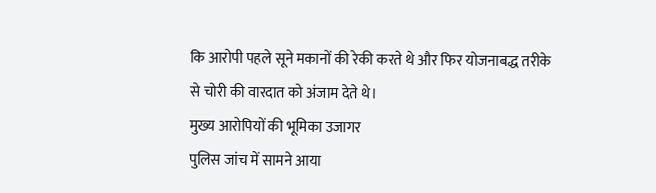कि आरोपी पहले सूने मकानों की रेकी करते थे और फिर योजनाबद्ध तरीके से चोरी की वारदात को अंजाम देते थे।
मुख्य आरोपियों की भूमिका उजागर
पुलिस जांच में सामने आया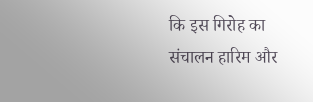कि इस गिरोह का संचालन हारिम और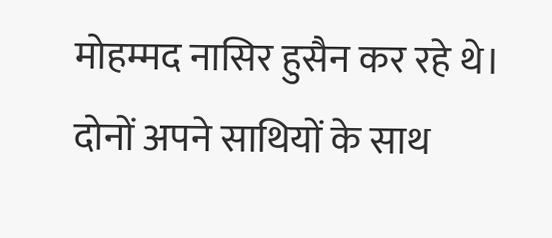मोहम्मद नासिर हुसैन कर रहे थे। दोनों अपने साथियों के साथ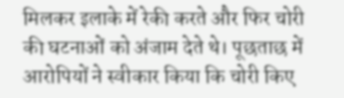मिलकर इलाके में रेकी करते और फिर चोरी की घटनाओं को अंजाम देते थे। पूछताछ में आरोपियों ने स्वीकार किया कि चोरी किए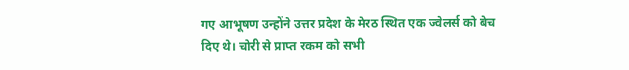गए आभूषण उन्होंने उत्तर प्रदेश के मेरठ स्थित एक ज्वेलर्स को बेच दिए थे। चोरी से प्राप्त रकम को सभी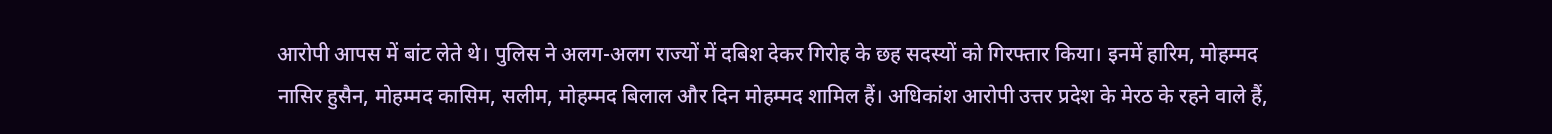आरोपी आपस में बांट लेते थे। पुलिस ने अलग-अलग राज्यों में दबिश देकर गिरोह के छह सदस्यों को गिरफ्तार किया। इनमें हारिम, मोहम्मद नासिर हुसैन, मोहम्मद कासिम, सलीम, मोहम्मद बिलाल और दिन मोहम्मद शामिल हैं। अधिकांश आरोपी उत्तर प्रदेश के मेरठ के रहने वाले हैं,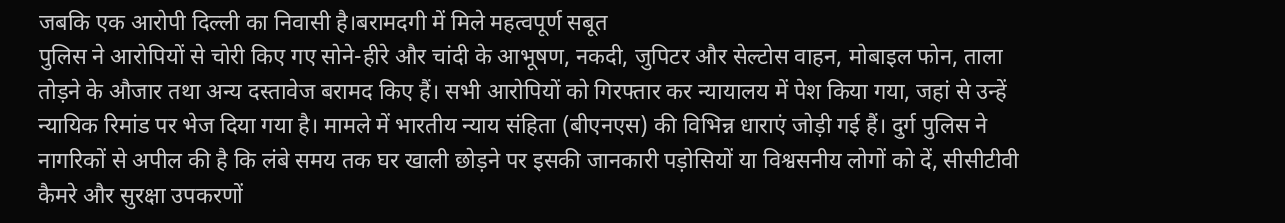जबकि एक आरोपी दिल्ली का निवासी है।बरामदगी में मिले महत्वपूर्ण सबूत
पुलिस ने आरोपियों से चोरी किए गए सोने-हीरे और चांदी के आभूषण, नकदी, जुपिटर और सेल्टोस वाहन, मोबाइल फोन, ताला तोड़ने के औजार तथा अन्य दस्तावेज बरामद किए हैं। सभी आरोपियों को गिरफ्तार कर न्यायालय में पेश किया गया, जहां से उन्हें न्यायिक रिमांड पर भेज दिया गया है। मामले में भारतीय न्याय संहिता (बीएनएस) की विभिन्न धाराएं जोड़ी गई हैं। दुर्ग पुलिस ने नागरिकों से अपील की है कि लंबे समय तक घर खाली छोड़ने पर इसकी जानकारी पड़ोसियों या विश्वसनीय लोगों को दें, सीसीटीवी कैमरे और सुरक्षा उपकरणों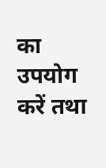का उपयोग करें तथा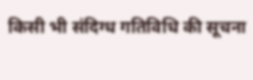किसी भी संदिग्ध गतिविधि की सूचना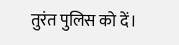तुरंत पुलिस को दें।